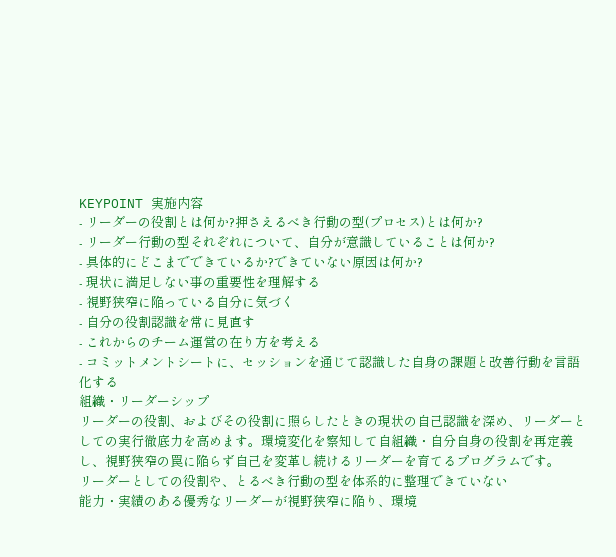KEYPOINT 実施内容
- リーダーの役割とは何か?押さえるべき行動の型(プロセス)とは何か?
- リーダー行動の型それぞれについて、自分が意識していることは何か?
- 具体的にどこまでできているか?できていない原因は何か?
- 現状に満足しない事の重要性を理解する
- 視野狭窄に陥っている自分に気づく
- 自分の役割認識を常に見直す
- これからのチーム運営の在り方を考える
- コミットメントシートに、セッションを通じて認識した自身の課題と改善行動を言語化する
組織・リーダーシップ
リーダーの役割、およびその役割に照らしたときの現状の自己認識を深め、リーダーとしての実行徹底力を高めます。環境変化を察知して自組織・自分自身の役割を再定義し、視野狭窄の罠に陥らず自己を変革し続けるリーダーを育てるプログラムです。
リーダーとしての役割や、とるべき行動の型を体系的に整理できていない
能力・実績のある優秀なリーダーが視野狭窄に陥り、環境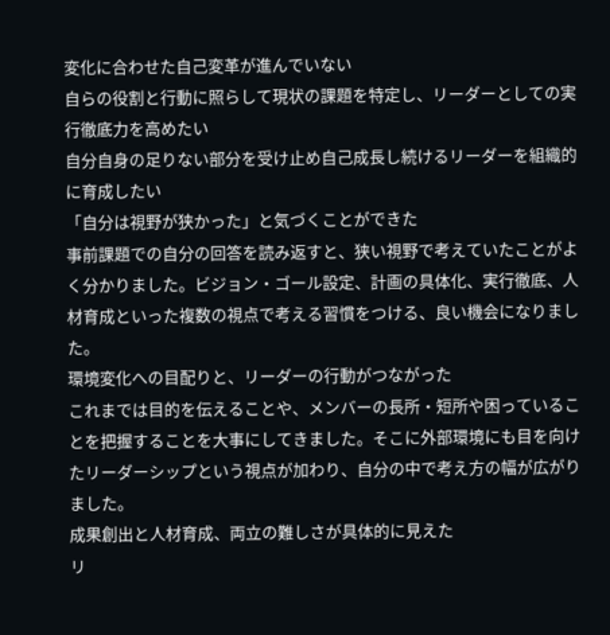変化に合わせた自己変革が進んでいない
自らの役割と行動に照らして現状の課題を特定し、リーダーとしての実行徹底力を高めたい
自分自身の足りない部分を受け止め自己成長し続けるリーダーを組織的に育成したい
「自分は視野が狭かった」と気づくことができた
事前課題での自分の回答を読み返すと、狭い視野で考えていたことがよく分かりました。ビジョン・ゴール設定、計画の具体化、実行徹底、人材育成といった複数の視点で考える習慣をつける、良い機会になりました。
環境変化への目配りと、リーダーの行動がつながった
これまでは目的を伝えることや、メンバーの長所・短所や困っていることを把握することを大事にしてきました。そこに外部環境にも目を向けたリーダーシップという視点が加わり、自分の中で考え方の幅が広がりました。
成果創出と人材育成、両立の難しさが具体的に見えた
リ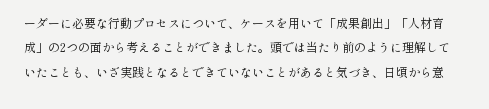ーダーに必要な行動プロセスについて、ケースを用いて「成果創出」「人材育成」の2つの面から考えることができました。頭では当たり前のように理解していたことも、いざ実践となるとできていないことがあると気づき、日頃から意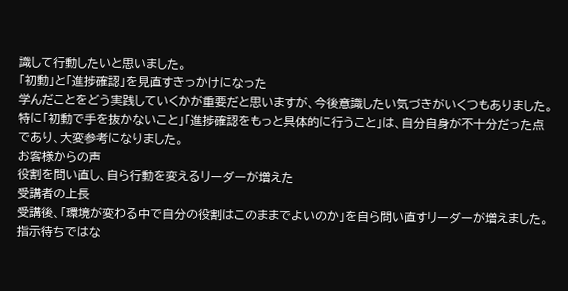識して行動したいと思いました。
「初動」と「進捗確認」を見直すきっかけになった
学んだことをどう実践していくかが重要だと思いますが、今後意識したい気づきがいくつもありました。特に「初動で手を抜かないこと」「進捗確認をもっと具体的に行うこと」は、自分自身が不十分だった点であり、大変参考になりました。
お客様からの声
役割を問い直し、自ら行動を変えるリーダーが増えた
受講者の上長
受講後、「環境が変わる中で自分の役割はこのままでよいのか」を自ら問い直すリーダーが増えました。指示待ちではな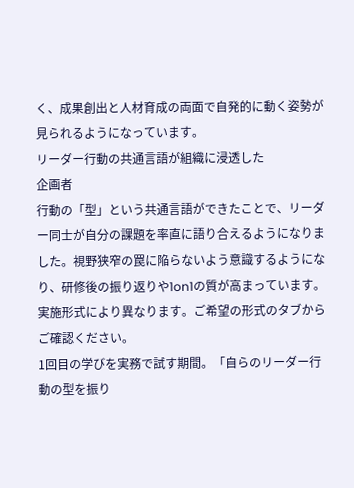く、成果創出と人材育成の両面で自発的に動く姿勢が見られるようになっています。
リーダー行動の共通言語が組織に浸透した
企画者
行動の「型」という共通言語ができたことで、リーダー同士が自分の課題を率直に語り合えるようになりました。視野狭窄の罠に陥らないよう意識するようになり、研修後の振り返りや1on1の質が高まっています。
実施形式により異なります。ご希望の形式のタブからご確認ください。
1回目の学びを実務で試す期間。「自らのリーダー行動の型を振り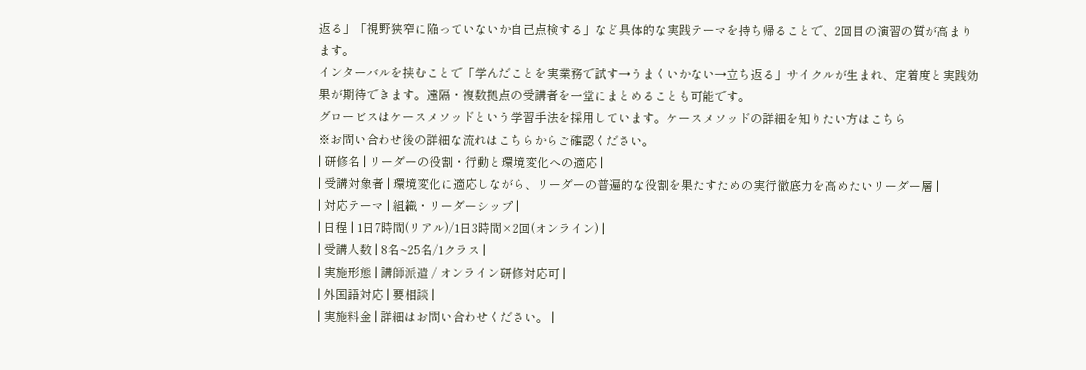返る」「視野狭窄に陥っていないか自己点検する」など具体的な実践テーマを持ち帰ることで、2回目の演習の質が高まります。
インターバルを挟むことで「学んだことを実業務で試す→うまくいかない→立ち返る」サイクルが生まれ、定着度と実践効果が期待できます。遠隔・複数拠点の受講者を一堂にまとめることも可能です。
グロービスはケースメソッドという学習手法を採用しています。ケースメソッドの詳細を知りたい方はこちら
※お問い合わせ後の詳細な流れはこちらからご確認ください。
| 研修名 | リーダーの役割・行動と環境変化への適応 |
| 受講対象者 | 環境変化に適応しながら、リーダーの普遍的な役割を果たすための実行徹底力を高めたいリーダー層 |
| 対応テーマ | 組織・リーダーシップ |
| 日程 | 1日7時間(リアル)/1日3時間×2回(オンライン) |
| 受講人数 | 8名~25名/1クラス |
| 実施形態 | 講師派遣 / オンライン研修対応可 |
| 外国語対応 | 要相談 |
| 実施料金 | 詳細はお問い合わせください。 |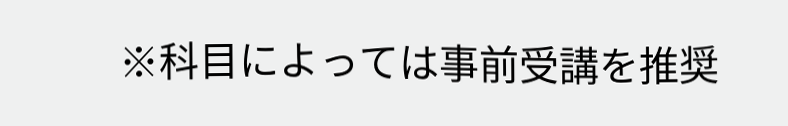※科目によっては事前受講を推奨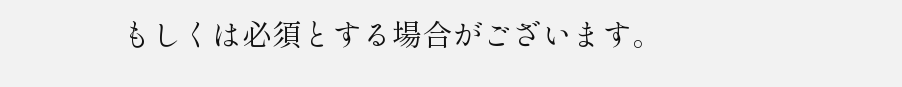もしくは必須とする場合がございます。